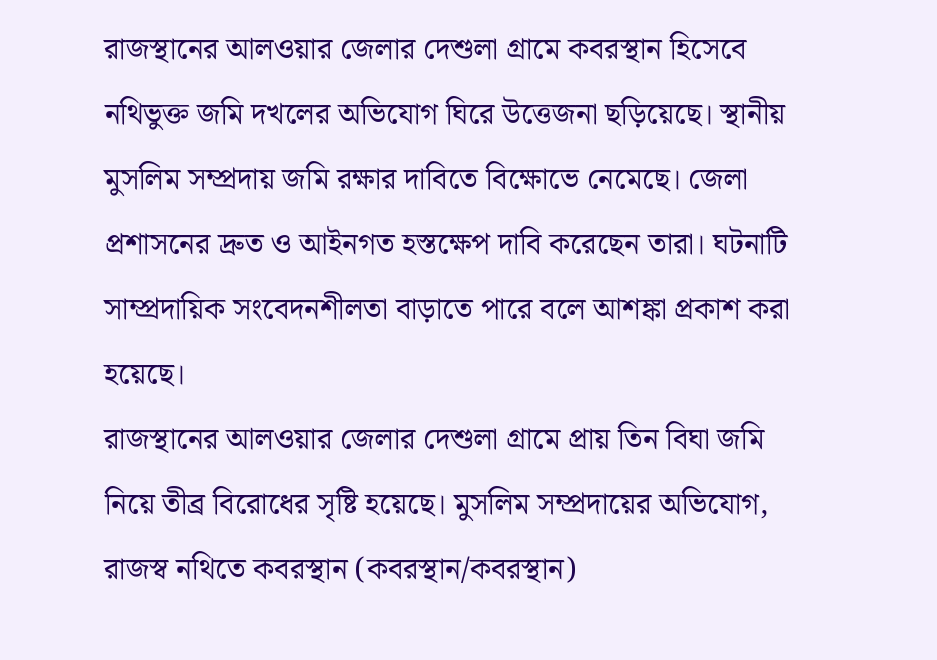রাজস্থানের আলওয়ার জেলার দেশুলা গ্রামে কবরস্থান হিসেবে নথিভুক্ত জমি দখলের অভিযোগ ঘিরে উত্তেজনা ছড়িয়েছে। স্থানীয় মুসলিম সম্প্রদায় জমি রক্ষার দাবিতে বিক্ষোভে নেমেছে। জেলা প্রশাসনের দ্রুত ও আইনগত হস্তক্ষেপ দাবি করেছেন তারা। ঘটনাটি সাম্প্রদায়িক সংবেদনশীলতা বাড়াতে পারে বলে আশঙ্কা প্রকাশ করা হয়েছে।
রাজস্থানের আলওয়ার জেলার দেশুলা গ্রামে প্রায় তিন বিঘা জমি নিয়ে তীব্র বিরোধের সৃষ্টি হয়েছে। মুসলিম সম্প্রদায়ের অভিযোগ, রাজস্ব নথিতে কবরস্থান (কবরস্থান/কবরস্থান)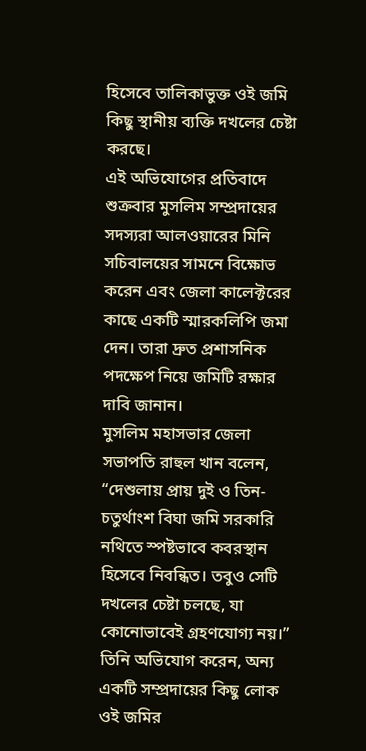হিসেবে তালিকাভুক্ত ওই জমি কিছু স্থানীয় ব্যক্তি দখলের চেষ্টা করছে।
এই অভিযোগের প্রতিবাদে শুক্রবার মুসলিম সম্প্রদায়ের সদস্যরা আলওয়ারের মিনি সচিবালয়ের সামনে বিক্ষোভ করেন এবং জেলা কালেক্টরের কাছে একটি স্মারকলিপি জমা দেন। তারা দ্রুত প্রশাসনিক পদক্ষেপ নিয়ে জমিটি রক্ষার দাবি জানান।
মুসলিম মহাসভার জেলা সভাপতি রাহুল খান বলেন, “দেশুলায় প্রায় দুই ও তিন-চতুর্থাংশ বিঘা জমি সরকারি নথিতে স্পষ্টভাবে কবরস্থান হিসেবে নিবন্ধিত। তবুও সেটি দখলের চেষ্টা চলছে, যা কোনোভাবেই গ্রহণযোগ্য নয়।”
তিনি অভিযোগ করেন, অন্য একটি সম্প্রদায়ের কিছু লোক ওই জমির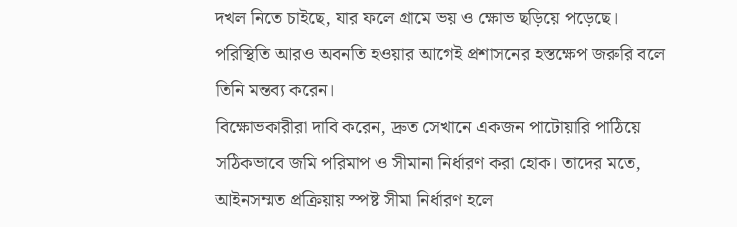দখল নিতে চাইছে, যার ফলে গ্রামে ভয় ও ক্ষোভ ছড়িয়ে পড়েছে। পরিস্থিতি আরও অবনতি হওয়ার আগেই প্রশাসনের হস্তক্ষেপ জরুরি বলে তিনি মন্তব্য করেন।
বিক্ষোভকারীরা দাবি করেন, দ্রুত সেখানে একজন পাটোয়ারি পাঠিয়ে সঠিকভাবে জমি পরিমাপ ও সীমানা নির্ধারণ করা হোক। তাদের মতে, আইনসম্মত প্রক্রিয়ায় স্পষ্ট সীমা নির্ধারণ হলে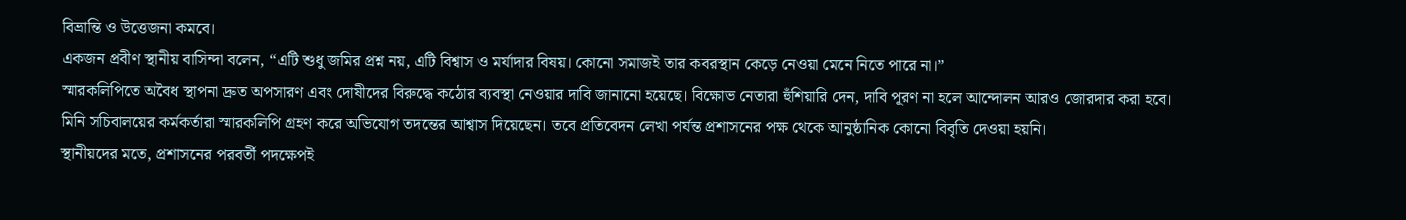বিভ্রান্তি ও উত্তেজনা কমবে।
একজন প্রবীণ স্থানীয় বাসিন্দা বলেন, “এটি শুধু জমির প্রশ্ন নয়, এটি বিশ্বাস ও মর্যাদার বিষয়। কোনো সমাজই তার কবরস্থান কেড়ে নেওয়া মেনে নিতে পারে না।”
স্মারকলিপিতে অবৈধ স্থাপনা দ্রুত অপসারণ এবং দোষীদের বিরুদ্ধে কঠোর ব্যবস্থা নেওয়ার দাবি জানানো হয়েছে। বিক্ষোভ নেতারা হুঁশিয়ারি দেন, দাবি পূরণ না হলে আন্দোলন আরও জোরদার করা হবে।
মিনি সচিবালয়ের কর্মকর্তারা স্মারকলিপি গ্রহণ করে অভিযোগ তদন্তের আশ্বাস দিয়েছেন। তবে প্রতিবেদন লেখা পর্যন্ত প্রশাসনের পক্ষ থেকে আনুষ্ঠানিক কোনো বিবৃতি দেওয়া হয়নি।
স্থানীয়দের মতে, প্রশাসনের পরবর্তী পদক্ষেপই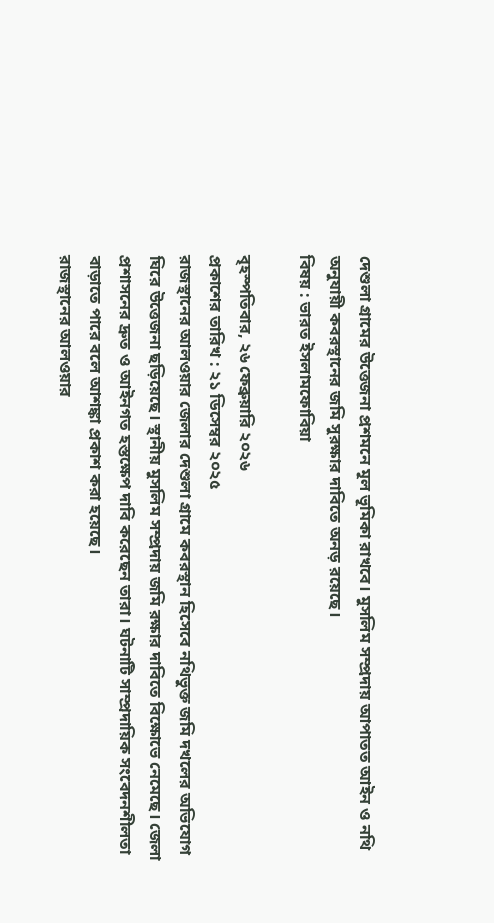দেশুলা গ্রামের উত্তেজনা প্রশমনে মূল ভূমিকা রাখবে। মুসলিম সম্প্রদায় আপাতত আইন ও নথি অনুযায়ী কবরস্থানের জমি সুরক্ষার দাবিতে অনড় রয়েছে।
বিষয় : ভারত ইসলামফোবিয়া

বৃহস্পতিবার, ২৬ ফেব্রুয়ারি ২০২৬
প্রকাশের তারিখ : ২১ ডিসেম্বর ২০২৫
রাজস্থানের আলওয়ার জেলার দেশুলা গ্রামে কবরস্থান হিসেবে নথিভুক্ত জমি দখলের অভিযোগ ঘিরে উত্তেজনা ছড়িয়েছে। স্থানীয় মুসলিম সম্প্রদায় জমি রক্ষার দাবিতে বিক্ষোভে নেমেছে। জেলা প্রশাসনের দ্রুত ও আইনগত হস্তক্ষেপ দাবি করেছেন তারা। ঘটনাটি সাম্প্রদায়িক সংবেদনশীলতা বাড়াতে পারে বলে আশঙ্কা প্রকাশ করা হয়েছে।
রাজস্থানের আলওয়ার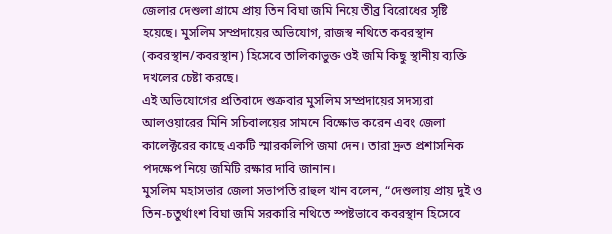জেলার দেশুলা গ্রামে প্রায় তিন বিঘা জমি নিয়ে তীব্র বিরোধের সৃষ্টি হয়েছে। মুসলিম সম্প্রদায়ের অভিযোগ, রাজস্ব নথিতে কবরস্থান (কবরস্থান/কবরস্থান) হিসেবে তালিকাভুক্ত ওই জমি কিছু স্থানীয় ব্যক্তি দখলের চেষ্টা করছে।
এই অভিযোগের প্রতিবাদে শুক্রবার মুসলিম সম্প্রদায়ের সদস্যরা আলওয়ারের মিনি সচিবালয়ের সামনে বিক্ষোভ করেন এবং জেলা কালেক্টরের কাছে একটি স্মারকলিপি জমা দেন। তারা দ্রুত প্রশাসনিক পদক্ষেপ নিয়ে জমিটি রক্ষার দাবি জানান।
মুসলিম মহাসভার জেলা সভাপতি রাহুল খান বলেন, “দেশুলায় প্রায় দুই ও তিন-চতুর্থাংশ বিঘা জমি সরকারি নথিতে স্পষ্টভাবে কবরস্থান হিসেবে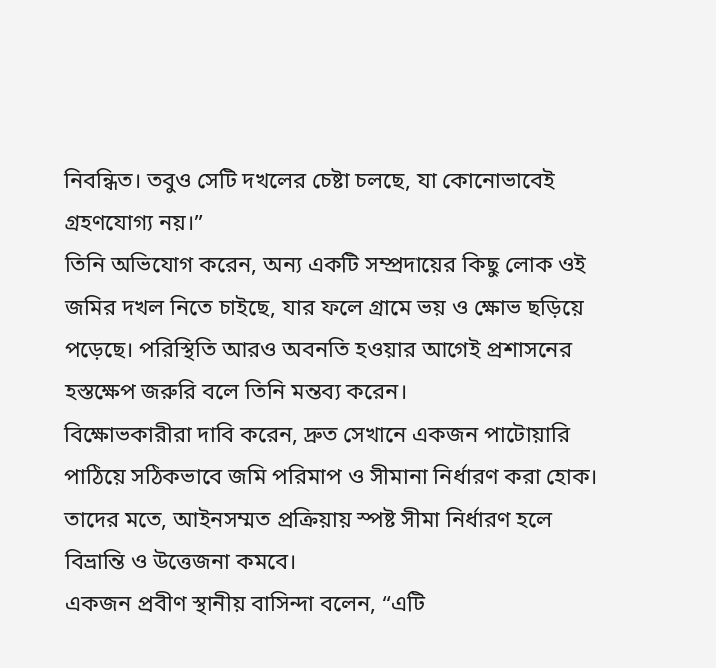নিবন্ধিত। তবুও সেটি দখলের চেষ্টা চলছে, যা কোনোভাবেই গ্রহণযোগ্য নয়।”
তিনি অভিযোগ করেন, অন্য একটি সম্প্রদায়ের কিছু লোক ওই জমির দখল নিতে চাইছে, যার ফলে গ্রামে ভয় ও ক্ষোভ ছড়িয়ে পড়েছে। পরিস্থিতি আরও অবনতি হওয়ার আগেই প্রশাসনের হস্তক্ষেপ জরুরি বলে তিনি মন্তব্য করেন।
বিক্ষোভকারীরা দাবি করেন, দ্রুত সেখানে একজন পাটোয়ারি পাঠিয়ে সঠিকভাবে জমি পরিমাপ ও সীমানা নির্ধারণ করা হোক। তাদের মতে, আইনসম্মত প্রক্রিয়ায় স্পষ্ট সীমা নির্ধারণ হলে বিভ্রান্তি ও উত্তেজনা কমবে।
একজন প্রবীণ স্থানীয় বাসিন্দা বলেন, “এটি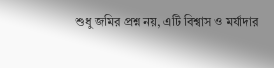শুধু জমির প্রশ্ন নয়, এটি বিশ্বাস ও মর্যাদার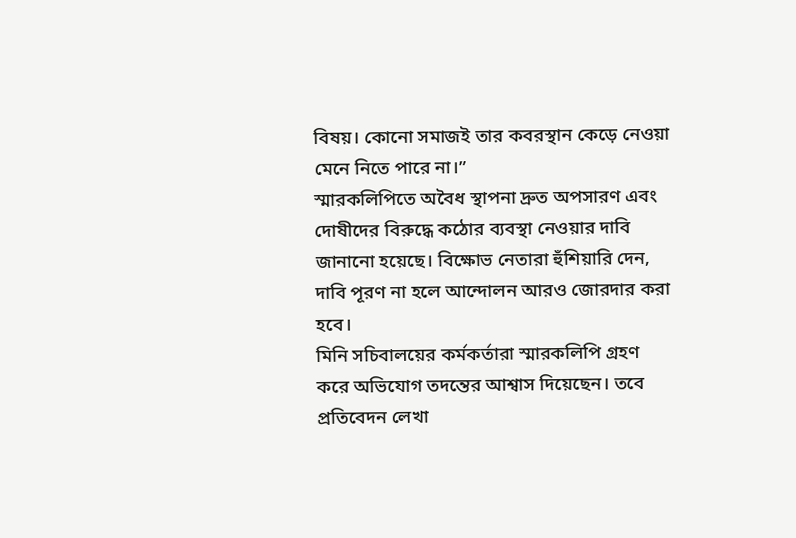বিষয়। কোনো সমাজই তার কবরস্থান কেড়ে নেওয়া মেনে নিতে পারে না।”
স্মারকলিপিতে অবৈধ স্থাপনা দ্রুত অপসারণ এবং দোষীদের বিরুদ্ধে কঠোর ব্যবস্থা নেওয়ার দাবি জানানো হয়েছে। বিক্ষোভ নেতারা হুঁশিয়ারি দেন, দাবি পূরণ না হলে আন্দোলন আরও জোরদার করা হবে।
মিনি সচিবালয়ের কর্মকর্তারা স্মারকলিপি গ্রহণ করে অভিযোগ তদন্তের আশ্বাস দিয়েছেন। তবে প্রতিবেদন লেখা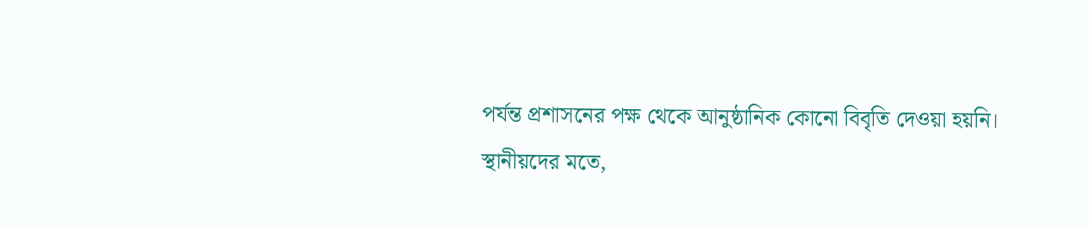পর্যন্ত প্রশাসনের পক্ষ থেকে আনুষ্ঠানিক কোনো বিবৃতি দেওয়া হয়নি।
স্থানীয়দের মতে,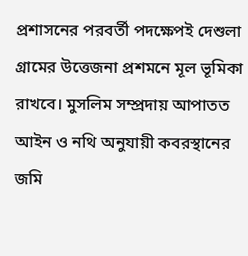প্রশাসনের পরবর্তী পদক্ষেপই দেশুলা গ্রামের উত্তেজনা প্রশমনে মূল ভূমিকা রাখবে। মুসলিম সম্প্রদায় আপাতত আইন ও নথি অনুযায়ী কবরস্থানের জমি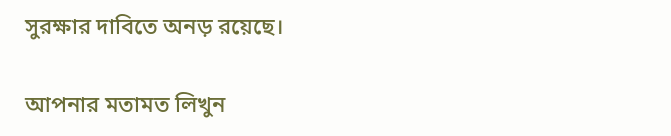সুরক্ষার দাবিতে অনড় রয়েছে।

আপনার মতামত লিখুন